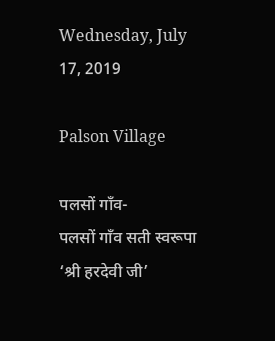Wednesday, July 17, 2019

Palson Village

पलसों गाँव-
पलसों गाँव सती स्वरूपा ‘श्री हरदेवी जी’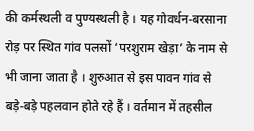की कर्मस्थली व पुण्यस्थली है । यह गोवर्धन-बरसाना रोड़ पर स्थित गांव पलसों ‘परशुराम खेड़ा’ के नाम से भी जाना जाता है । शुरुआत से इस पावन गांव से बड़े-बड़े पहलवान होते रहे हैं । वर्तमान में तहसील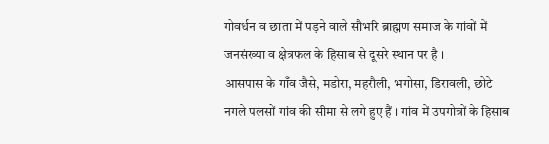गोवर्धन व छाता में पड़ने वाले सौभरि ब्राह्मण समाज के गांवों में जनसंख्या व क्षेत्रफल के हिसाब से दूसरे स्थान पर है ।
आसपास के गाँव जैसे, मडोरा, महरौली, भगोसा, डिरावली, छोटे नगले पलसों गांव की सीमा से लगे हुए हैं । गांव में उपगोत्रों के हिसाब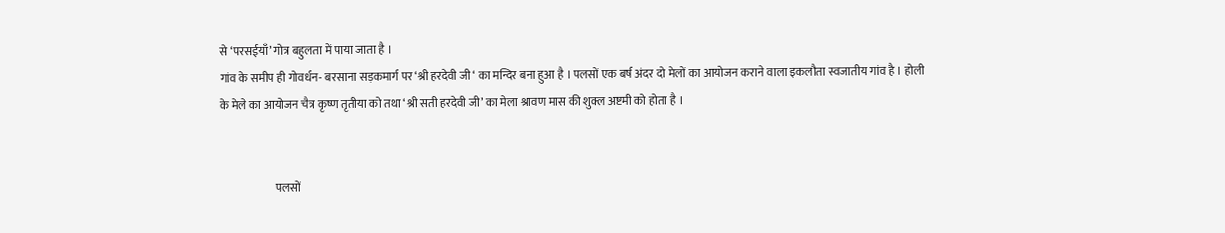से ‘परसईयाँ’ गोत्र बहुलता में पाया जाता है ।
गांव के समीप ही गोवर्धन- बरसाना सड़कमार्ग पर ‘श्री हरदेवी जी ‘ का मन्दिर बना हुआ है । पलसों एक बर्ष अंदर दो मेलों का आयोजन कराने वाला इकलौता स्वजातीय गांव है । होली के मेले का आयोजन चैत्र कृष्ण तृतीया को तथा ‘श्री सती हरदेवी जी’ का मेला श्रावण मास की शुक्ल अष्टमी को होता है ।


                        पलसों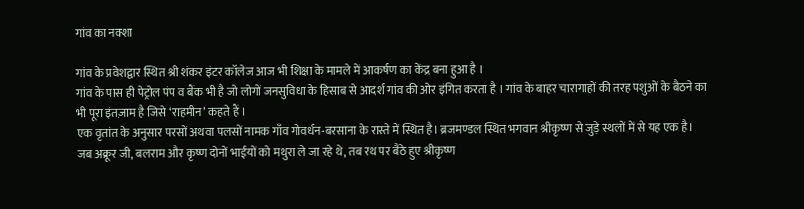गांव का नक्शा

गांव के प्रवेशद्वार स्थित श्री शंकर इंटर कॉलेज आज भी शिक्षा के मामले में आकर्षण का केंद्र बना हुआ है ।
गांव के पास ही पेट्रोल पंप व बैंक भी है जो लोगों जनसुविधा के हिसाब से आदर्श गांव की ओर इंगित करता है । गांव के बाहर चारागाहों की तरह पशुओं के बैठने का भी पूरा इंतज़ाम है जिसे ‘राहमीन’ कहते हैं ।
एक वृतांत के अनुसार परसों अथवा पलसों नामक गाँव गोवर्धन-बरसाना के रास्ते में स्थित है। ब्रजमण्डल स्थित भगवान श्रीकृष्ण से जुड़े स्थलों में से यह एक है। जब अक्रूर जी, बलराम और कृष्ण दोनों भाईयों को मथुरा ले जा रहे थे, तब रथ पर बैठे हुए श्रीकृष्ण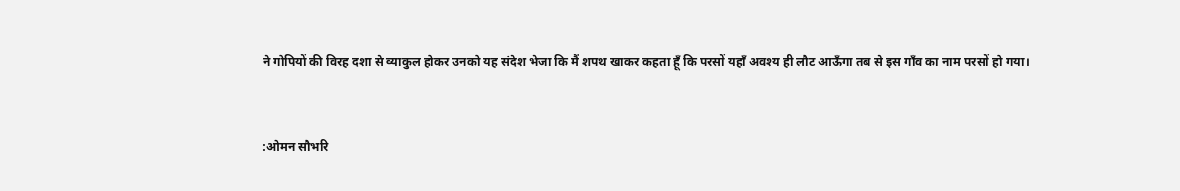ने गोपियों की विरह दशा से व्याकुल होकर उनको यह संदेश भेजा कि मैं शपथ खाकर कहता हूँ कि परसों यहाँ अवश्य ही लौट आऊँगा तब से इस गाँव का नाम परसों हो गया।


:ओमन सौभरि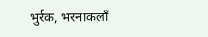भुर्रक, भरनाकलाँ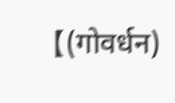【(गोवर्धन)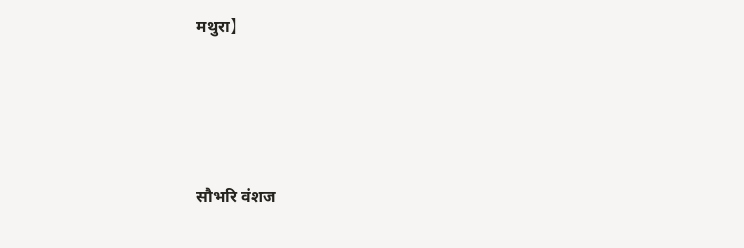मथुरा】





सौभरि वंशज